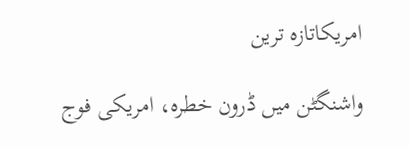امریکاتازہ ترین

واشنگٹن میں ڈرون خطرہ، امریکی فوج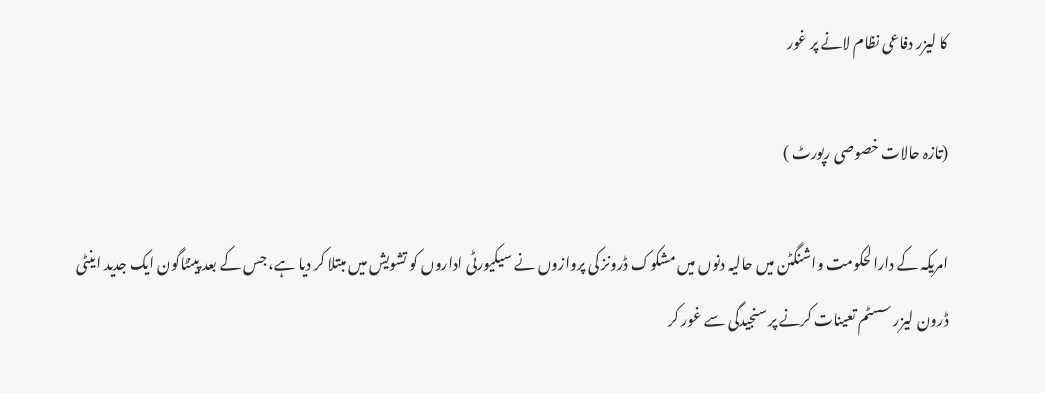کا لیزر دفاعی نظام لانے پر غور

(تازہ حالات خصوصی رپورٹ )

امریکہ کے دارالحکومت واشنگٹن میں حالیہ دنوں میں مشکوک ڈرونز کی پروازوں نے سیکیورٹی اداروں کو تشویش میں مبتلا کر دیا ہے، جس کے بعد پینٹاگون ایک جدید اینٹی ڈرون لیزر سسٹم تعینات کرنے پر سنجیدگی سے غور کر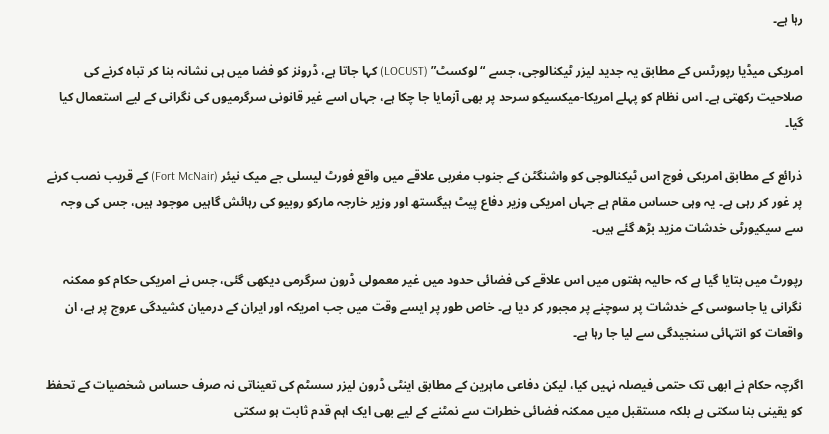رہا ہے۔

امریکی میڈیا رپورٹس کے مطابق یہ جدید لیزر ٹیکنالوجی، جسے “لوکسٹ” (LOCUST) کہا جاتا ہے، ڈرونز کو فضا میں ہی نشانہ بنا کر تباہ کرنے کی صلاحیت رکھتی ہے۔ اس نظام کو پہلے امریکا-میکسیکو سرحد پر بھی آزمایا جا چکا ہے، جہاں اسے غیر قانونی سرگرمیوں کی نگرانی کے لیے استعمال کیا گیا۔

ذرائع کے مطابق امریکی فوج اس ٹیکنالوجی کو واشنگٹن کے جنوب مغربی علاقے میں واقع فورٹ لیسلی جے میک نیئر (Fort McNair) کے قریب نصب کرنے پر غور کر رہی ہے۔ یہ وہی حساس مقام ہے جہاں امریکی وزیر دفاع پیٹ ہیگستھ اور وزیر خارجہ مارکو روبیو کی رہائش گاہیں موجود ہیں، جس کی وجہ سے سیکیورٹی خدشات مزید بڑھ گئے ہیں۔

رپورٹ میں بتایا گیا ہے کہ حالیہ ہفتوں میں اس علاقے کی فضائی حدود میں غیر معمولی ڈرون سرگرمی دیکھی گئی، جس نے امریکی حکام کو ممکنہ نگرانی یا جاسوسی کے خدشات پر سوچنے پر مجبور کر دیا ہے۔ خاص طور پر ایسے وقت میں جب امریکہ اور ایران کے درمیان کشیدگی عروج پر ہے، ان واقعات کو انتہائی سنجیدگی سے لیا جا رہا ہے۔

اگرچہ حکام نے ابھی تک حتمی فیصلہ نہیں کیا، لیکن دفاعی ماہرین کے مطابق اینٹی ڈرون لیزر سسٹم کی تعیناتی نہ صرف حساس شخصیات کے تحفظ کو یقینی بنا سکتی ہے بلکہ مستقبل میں ممکنہ فضائی خطرات سے نمٹنے کے لیے بھی ایک اہم قدم ثابت ہو سکتی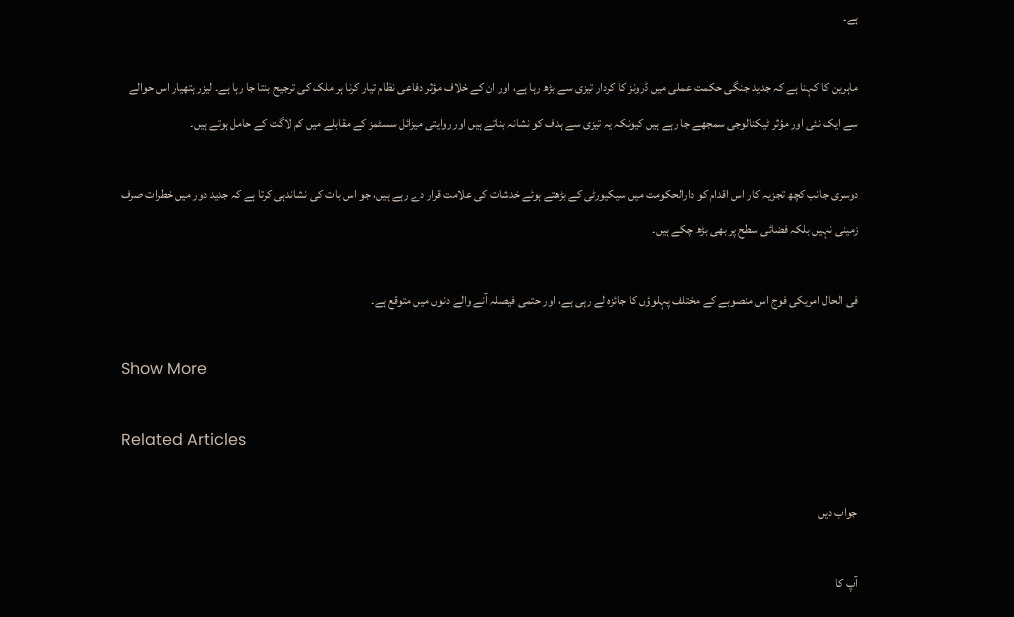ہے۔

ماہرین کا کہنا ہے کہ جدید جنگی حکمت عملی میں ڈرونز کا کردار تیزی سے بڑھ رہا ہے، اور ان کے خلاف مؤثر دفاعی نظام تیار کرنا ہر ملک کی ترجیح بنتا جا رہا ہے۔ لیزر ہتھیار اس حوالے سے ایک نئی اور مؤثر ٹیکنالوجی سمجھے جا رہے ہیں کیونکہ یہ تیزی سے ہدف کو نشانہ بناتے ہیں اور روایتی میزائل سسٹمز کے مقابلے میں کم لاگت کے حامل ہوتے ہیں۔

دوسری جانب کچھ تجزیہ کار اس اقدام کو دارالحکومت میں سیکیورٹی کے بڑھتے ہوئے خدشات کی علامت قرار دے رہے ہیں، جو اس بات کی نشاندہی کرتا ہے کہ جدید دور میں خطرات صرف زمینی نہیں بلکہ فضائی سطح پر بھی بڑھ چکے ہیں۔

فی الحال امریکی فوج اس منصوبے کے مختلف پہلوؤں کا جائزہ لے رہی ہے، اور حتمی فیصلہ آنے والے دنوں میں متوقع ہے۔

Show More

Related Articles

جواب دیں

آپ کا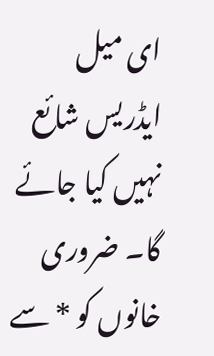ای میل ایڈریس شائع نہیں کیا جائے گا۔ ضروری خانوں کو * سے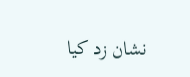نشان زد کیا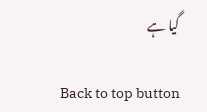گیا ہے

Back to top button